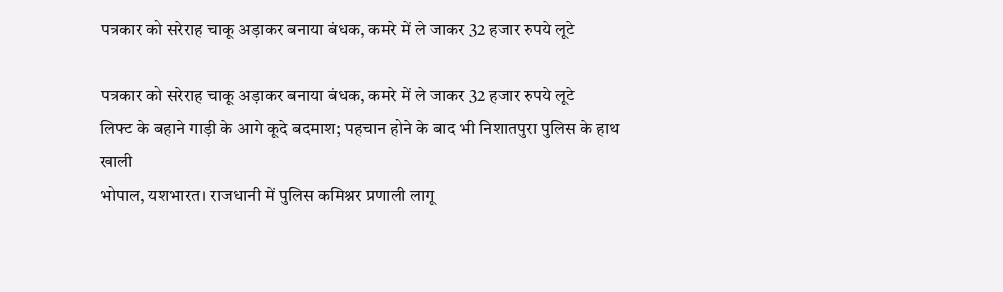पत्रकार को सरेराह चाकू अड़ाकर बनाया बंधक, कमरे में ले जाकर 32 हजार रुपये लूटे

पत्रकार को सरेराह चाकू अड़ाकर बनाया बंधक, कमरे में ले जाकर 32 हजार रुपये लूटे
लिफ्ट के बहाने गाड़ी के आगे कूदे बदमाश; पहचान होने के बाद भी निशातपुरा पुलिस के हाथ खाली
भोपाल, यशभारत। राजधानी में पुलिस कमिश्नर प्रणाली लागू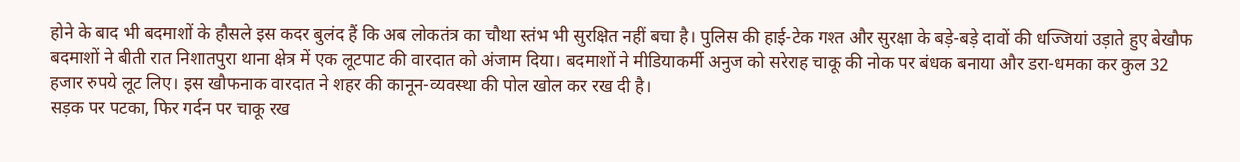होने के बाद भी बदमाशों के हौसले इस कदर बुलंद हैं कि अब लोकतंत्र का चौथा स्तंभ भी सुरक्षित नहीं बचा है। पुलिस की हाई-टेक गश्त और सुरक्षा के बड़े-बड़े दावों की धज्जियां उड़ाते हुए बेखौफ बदमाशों ने बीती रात निशातपुरा थाना क्षेत्र में एक लूटपाट की वारदात को अंजाम दिया। बदमाशों ने मीडियाकर्मी अनुज को सरेराह चाकू की नोक पर बंधक बनाया और डरा-धमका कर कुल 32 हजार रुपये लूट लिए। इस खौफनाक वारदात ने शहर की कानून-व्यवस्था की पोल खोल कर रख दी है।
सड़क पर पटका, फिर गर्दन पर चाकू रख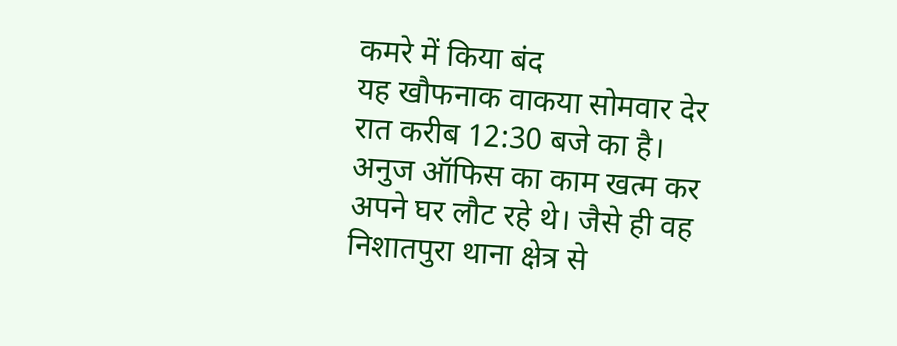कमरे में किया बंद
यह खौफनाक वाकया सोमवार देर रात करीब 12:30 बजे का है। अनुज ऑफिस का काम खत्म कर अपने घर लौट रहे थे। जैसे ही वह निशातपुरा थाना क्षेत्र से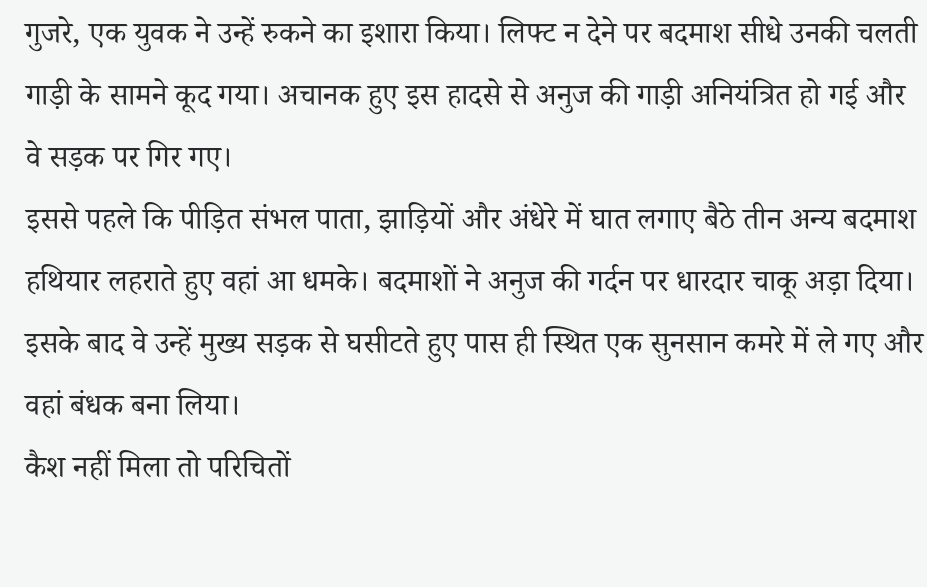गुजरे, एक युवक ने उन्हें रुकने का इशारा किया। लिफ्ट न देने पर बदमाश सीधे उनकी चलती गाड़ी के सामने कूद गया। अचानक हुए इस हादसे से अनुज की गाड़ी अनियंत्रित हो गई और वे सड़क पर गिर गए।
इससे पहले कि पीड़ित संभल पाता, झाड़ियों और अंधेरे में घात लगाए बैठे तीन अन्य बदमाश हथियार लहराते हुए वहां आ धमके। बदमाशों ने अनुज की गर्दन पर धारदार चाकू अड़ा दिया। इसके बाद वे उन्हें मुख्य सड़क से घसीटते हुए पास ही स्थित एक सुनसान कमरे में ले गए और वहां बंधक बना लिया।
कैश नहीं मिला तो परिचितों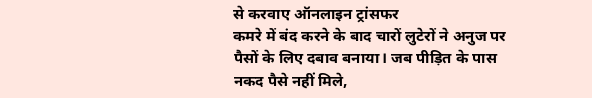से करवाए ऑनलाइन ट्रांसफर
कमरे में बंद करने के बाद चारों लुटेरों ने अनुज पर पैसों के लिए दबाव बनाया। जब पीड़ित के पास नकद पैसे नहीं मिले,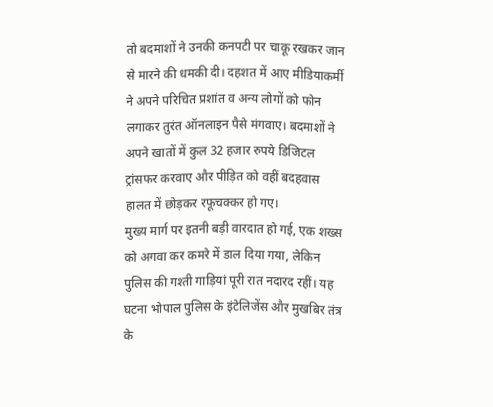तो बदमाशों ने उनकी कनपटी पर चाकू रखकर जान से मारने की धमकी दी। दहशत में आए मीडियाकर्मी ने अपने परिचित प्रशांत व अन्य लोगों को फोन लगाकर तुरंत ऑनलाइन पैसे मंगवाए। बदमाशों ने अपने खातों में कुल 32 हजार रुपये डिजिटल ट्रांसफर करवाए और पीड़ित को वहीं बदहवास हालत में छोड़कर रफूचक्कर हो गए।
मुख्य मार्ग पर इतनी बड़ी वारदात हो गई, एक शख्स को अगवा कर कमरे में डाल दिया गया, लेकिन पुलिस की गश्ती गाड़ियां पूरी रात नदारद रहीं। यह घटना भोपाल पुलिस के इंटेलिजेंस और मुखबिर तंत्र के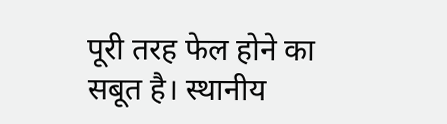पूरी तरह फेल होने का सबूत है। स्थानीय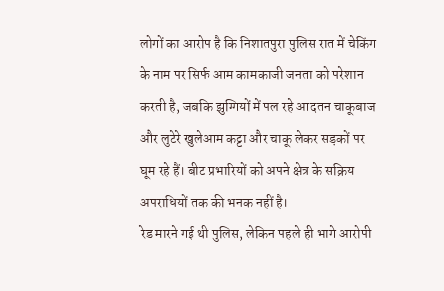लोगों का आरोप है कि निशातपुरा पुलिस रात में चेकिंग के नाम पर सिर्फ आम कामकाजी जनता को परेशान करती है, जबकि झुग्गियों में पल रहे आदतन चाकूबाज और लुटेरे खुलेआम कट्टा और चाकू लेकर सड़कों पर घूम रहे हैं। बीट प्रभारियों को अपने क्षेत्र के सक्रिय अपराधियों तक की भनक नहीं है।
रेड मारने गई थी पुलिस, लेकिन पहले ही भागे आरोपी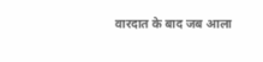वारदात के बाद जब आला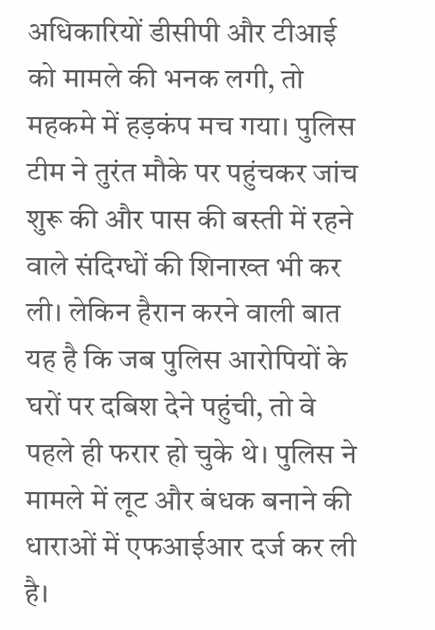अधिकारियों डीसीपी और टीआई को मामले की भनक लगी, तो महकमे में हड़कंप मच गया। पुलिस टीम ने तुरंत मौके पर पहुंचकर जांच शुरू की और पास की बस्ती में रहने वाले संदिग्धों की शिनाख्त भी कर ली। लेकिन हैरान करने वाली बात यह है कि जब पुलिस आरोपियों के घरों पर दबिश देने पहुंची, तो वे पहले ही फरार हो चुके थे। पुलिस ने मामले में लूट और बंधक बनाने की धाराओं में एफआईआर दर्ज कर ली है।